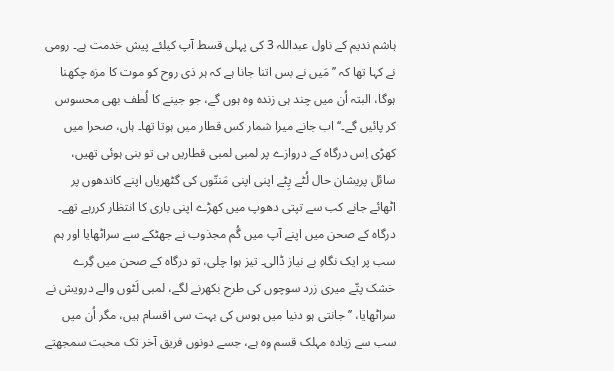ہاشم ندیم کے ناول عبداللہ 3 کی پہلی قسط آپ کیلئے پیش خدمت ہے۔ رومی نے کہا تھا کہ ’’مَیں نے بس اتنا جانا ہے کہ ہر ذی روح کو موت کا مزہ چکھنا ہوگا، البتہ اُن میں چند ہی زندہ وہ ہوں گے، جو جینے کا لُطف بھی محسوس کر پائیں گے۔‘‘ اب جانے میرا شمار کس قطار میں ہوتا تھا۔ ہاں، صحرا میں کھڑی اِس درگاہ کے دروازے پر لمبی لمبی قطاریں ہی تو بنی ہوئی تھیں، سائل پریشان حال لُٹے پِٹے اپنی اپنی مَنتّوں کی گٹھریاں اپنے کاندھوں پر اٹھائے جانے کب سے تپتی دھوپ میں کھڑے اپنی باری کا انتظار کررہے تھے۔ درگاہ کے صحن میں اپنے آپ میں گُم مجذوب نے جھٹکے سے سراٹھایا اور ہم سب پر ایک نگاہِ بے نیاز ڈالی۔ تیز ہوا چلی، تو درگاہ کے صحن میں گِرے خشک پتّے میری زرد سوچوں کی طرح بکھرنے لگے، لمبی لَٹوں والے درویش نے سراٹھایا، ’’جانتی ہو دنیا میں ہوس کی بہت سی اقسام ہیں، مگر اُن میں سب سے زیادہ مہلک قسم وہ ہے، جسے دونوں فریق آخر تک محبت سمجھتے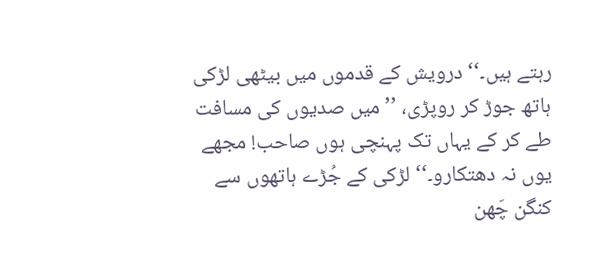رہتے ہیں۔‘‘ درویش کے قدموں میں بیٹھی لڑکی ہاتھ جوڑ کر روپڑی، ’’میں صدیوں کی مسافت طے کر کے یہاں تک پہنچی ہوں صاحب! مجھے یوں نہ دھتکارو۔‘‘ لڑکی کے جُڑے ہاتھوں سے کنگن چَھن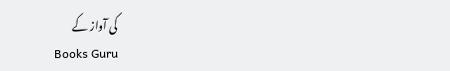کی آواز کے
Books Guru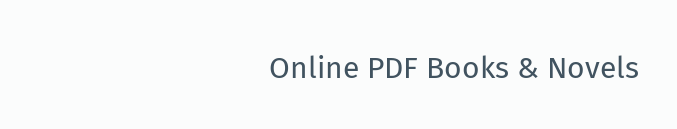Online PDF Books & Novels